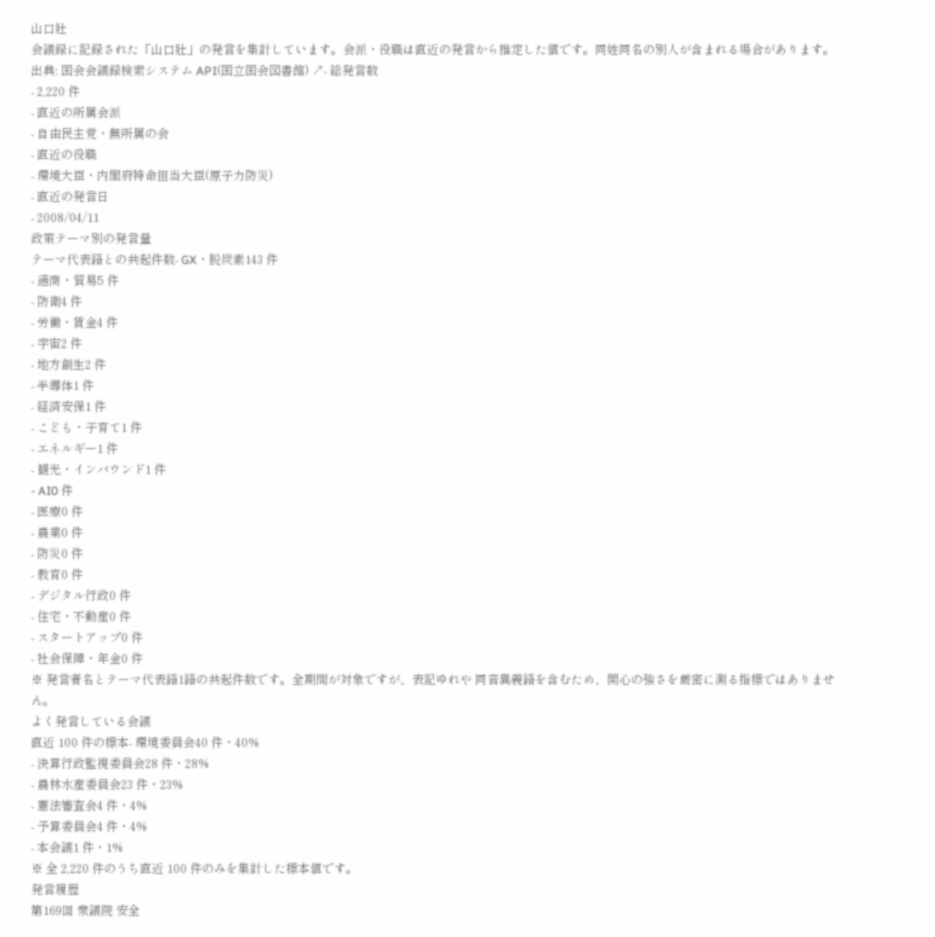山口壯
会議録に記録された「山口壯」の発言を集計しています。会派・役職は直近の発言から推定した値です。同姓同名の別人が含まれる場合があります。
出典: 国会会議録検索システム API(国立国会図書館) ↗- 総発言数
- 2,220 件
- 直近の所属会派
- 自由民主党・無所属の会
- 直近の役職
- 環境大臣・内閣府特命担当大臣(原子力防災)
- 直近の発言日
- 2008/04/11
政策テーマ別の発言量
テーマ代表語との共起件数- GX・脱炭素143 件
- 通商・貿易5 件
- 防衛4 件
- 労働・賃金4 件
- 宇宙2 件
- 地方創生2 件
- 半導体1 件
- 経済安保1 件
- こども・子育て1 件
- エネルギー1 件
- 観光・インバウンド1 件
- AI0 件
- 医療0 件
- 農業0 件
- 防災0 件
- 教育0 件
- デジタル行政0 件
- 住宅・不動産0 件
- スタートアップ0 件
- 社会保障・年金0 件
※ 発言者名とテーマ代表語1語の共起件数です。全期間が対象ですが、表記ゆれや 同音異義語を含むため、関心の強さを厳密に測る指標ではありません。
よく発言している会議
直近 100 件の標本- 環境委員会40 件・40%
- 決算行政監視委員会28 件・28%
- 農林水産委員会23 件・23%
- 憲法審査会4 件・4%
- 予算委員会4 件・4%
- 本会議1 件・1%
※ 全 2,220 件のうち直近 100 件のみを集計した標本値です。
発言履歴
第169回 衆議院 安全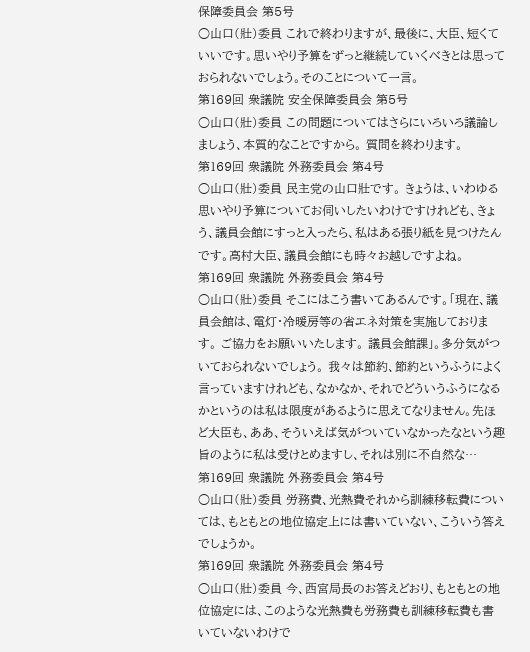保障委員会 第5号
○山口(壯)委員 これで終わりますが、最後に、大臣、短くていいです。思いやり予算をずっと継続していくべきとは思っておられないでしょう。そのことについて一言。
第169回 衆議院 安全保障委員会 第5号
○山口(壯)委員 この問題についてはさらにいろいろ議論しましょう、本質的なことですから。 質問を終わります。
第169回 衆議院 外務委員会 第4号
○山口(壯)委員 民主党の山口壯です。 きょうは、いわゆる思いやり予算についてお伺いしたいわけですけれども、きょう、議員会館にすっと入ったら、私はある張り紙を見つけたんです。高村大臣、議員会館にも時々お越しですよね。
第169回 衆議院 外務委員会 第4号
○山口(壯)委員 そこにはこう書いてあるんです。「現在、議員会館は、電灯・冷暖房等の省エネ対策を実施しております。 ご協力をお願いいたします。 議員会館課」。多分気がついておられないでしょう。 我々は節約、節約というふうによく言っていますけれども、なかなか、それでどういうふうになるかというのは私は限度があるように思えてなりません。先ほど大臣も、ああ、そういえば気がついていなかったなという趣旨のように私は受けとめますし、それは別に不自然な…
第169回 衆議院 外務委員会 第4号
○山口(壯)委員 労務費、光熱費それから訓練移転費については、もともとの地位協定上には書いていない、こういう答えでしょうか。
第169回 衆議院 外務委員会 第4号
○山口(壯)委員 今、西宮局長のお答えどおり、もともとの地位協定には、このような光熱費も労務費も訓練移転費も書いていないわけで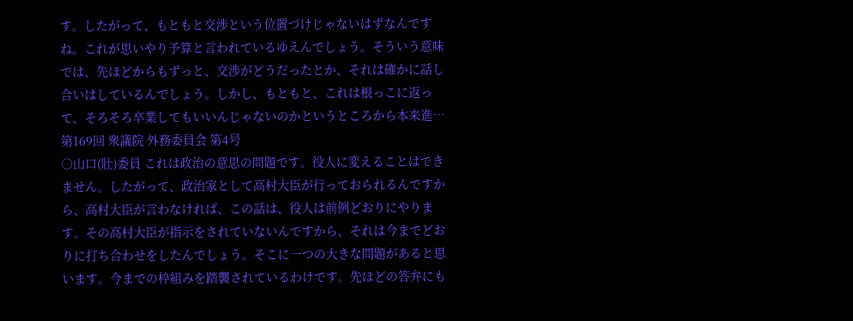す。したがって、もともと交渉という位置づけじゃないはずなんですね。これが思いやり予算と言われているゆえんでしょう。そういう意味では、先ほどからもずっと、交渉がどうだったとか、それは確かに話し合いはしているんでしょう。しかし、もともと、これは根っこに返って、そろそろ卒業してもいいんじゃないのかというところから本来進…
第169回 衆議院 外務委員会 第4号
○山口(壯)委員 これは政治の意思の問題です。役人に変えることはできません。したがって、政治家として高村大臣が行っておられるんですから、高村大臣が言わなければ、この話は、役人は前例どおりにやります。その高村大臣が指示をされていないんですから、それは今までどおりに打ち合わせをしたんでしょう。そこに一つの大きな問題があると思います。今までの枠組みを踏襲されているわけです。先ほどの答弁にも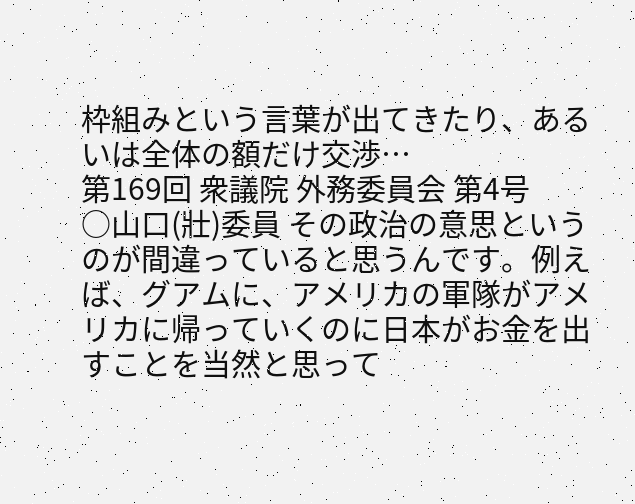枠組みという言葉が出てきたり、あるいは全体の額だけ交渉…
第169回 衆議院 外務委員会 第4号
○山口(壯)委員 その政治の意思というのが間違っていると思うんです。例えば、グアムに、アメリカの軍隊がアメリカに帰っていくのに日本がお金を出すことを当然と思って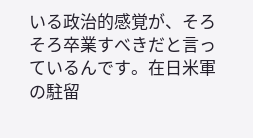いる政治的感覚が、そろそろ卒業すべきだと言っているんです。在日米軍の駐留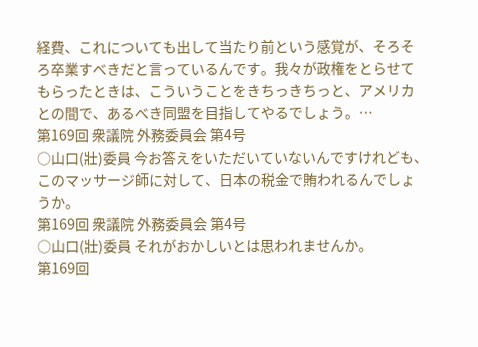経費、これについても出して当たり前という感覚が、そろそろ卒業すべきだと言っているんです。我々が政権をとらせてもらったときは、こういうことをきちっきちっと、アメリカとの間で、あるべき同盟を目指してやるでしょう。…
第169回 衆議院 外務委員会 第4号
○山口(壯)委員 今お答えをいただいていないんですけれども、このマッサージ師に対して、日本の税金で賄われるんでしょうか。
第169回 衆議院 外務委員会 第4号
○山口(壯)委員 それがおかしいとは思われませんか。
第169回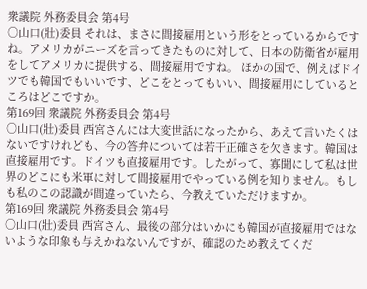衆議院 外務委員会 第4号
○山口(壯)委員 それは、まさに間接雇用という形をとっているからですね。アメリカがニーズを言ってきたものに対して、日本の防衛省が雇用をしてアメリカに提供する、間接雇用ですね。 ほかの国で、例えばドイツでも韓国でもいいです、どこをとってもいい、間接雇用にしているところはどこですか。
第169回 衆議院 外務委員会 第4号
○山口(壯)委員 西宮さんには大変世話になったから、あえて言いたくはないですけれども、今の答弁については若干正確さを欠きます。韓国は直接雇用です。ドイツも直接雇用です。したがって、寡聞にして私は世界のどこにも米軍に対して間接雇用でやっている例を知りません。もしも私のこの認識が間違っていたら、今教えていただけますか。
第169回 衆議院 外務委員会 第4号
○山口(壯)委員 西宮さん、最後の部分はいかにも韓国が直接雇用ではないような印象も与えかねないんですが、確認のため教えてくだ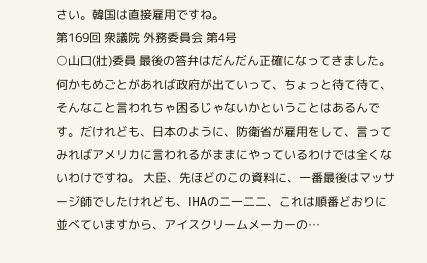さい。韓国は直接雇用ですね。
第169回 衆議院 外務委員会 第4号
○山口(壯)委員 最後の答弁はだんだん正確になってきました。何かもめごとがあれば政府が出ていって、ちょっと待て待て、そんなこと言われちゃ困るじゃないかということはあるんです。だけれども、日本のように、防衛省が雇用をして、言ってみればアメリカに言われるがままにやっているわけでは全くないわけですね。 大臣、先ほどのこの資料に、一番最後はマッサージ師でしたけれども、IHAの二一二二、これは順番どおりに並べていますから、アイスクリームメーカーの…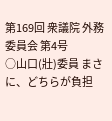第169回 衆議院 外務委員会 第4号
○山口(壯)委員 まさに、どちらが負担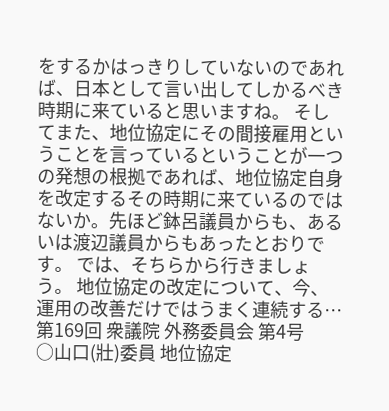をするかはっきりしていないのであれば、日本として言い出してしかるべき時期に来ていると思いますね。 そしてまた、地位協定にその間接雇用ということを言っているということが一つの発想の根拠であれば、地位協定自身を改定するその時期に来ているのではないか。先ほど鉢呂議員からも、あるいは渡辺議員からもあったとおりです。 では、そちらから行きましょう。 地位協定の改定について、今、運用の改善だけではうまく連続する…
第169回 衆議院 外務委員会 第4号
○山口(壯)委員 地位協定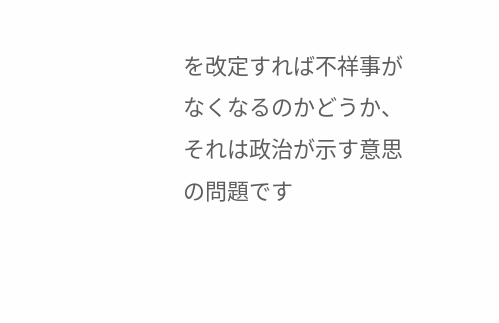を改定すれば不祥事がなくなるのかどうか、それは政治が示す意思の問題です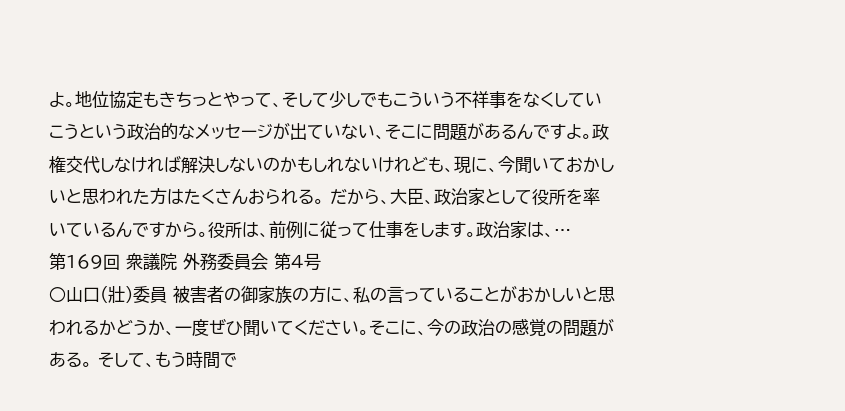よ。地位協定もきちっとやって、そして少しでもこういう不祥事をなくしていこうという政治的なメッセージが出ていない、そこに問題があるんですよ。政権交代しなければ解決しないのかもしれないけれども、現に、今聞いておかしいと思われた方はたくさんおられる。 だから、大臣、政治家として役所を率いているんですから。役所は、前例に従って仕事をします。政治家は、…
第169回 衆議院 外務委員会 第4号
○山口(壯)委員 被害者の御家族の方に、私の言っていることがおかしいと思われるかどうか、一度ぜひ聞いてください。そこに、今の政治の感覚の問題がある。 そして、もう時間で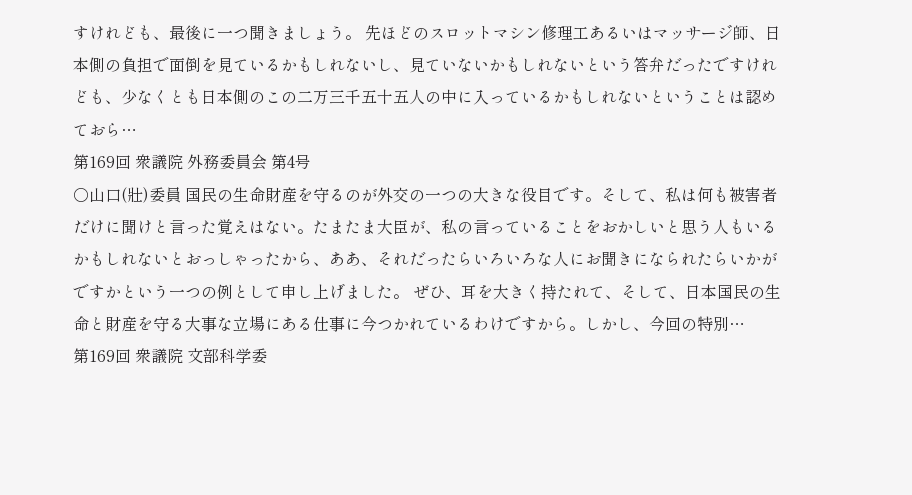すけれども、最後に一つ聞きましょう。 先ほどのスロットマシン修理工あるいはマッサージ師、日本側の負担で面倒を見ているかもしれないし、見ていないかもしれないという答弁だったですけれども、少なくとも日本側のこの二万三千五十五人の中に入っているかもしれないということは認めておら…
第169回 衆議院 外務委員会 第4号
○山口(壯)委員 国民の生命財産を守るのが外交の一つの大きな役目です。そして、私は何も被害者だけに聞けと言った覚えはない。たまたま大臣が、私の言っていることをおかしいと思う人もいるかもしれないとおっしゃったから、ああ、それだったらいろいろな人にお聞きになられたらいかがですかという一つの例として申し上げました。 ぜひ、耳を大きく持たれて、そして、日本国民の生命と財産を守る大事な立場にある仕事に今つかれているわけですから。しかし、今回の特別…
第169回 衆議院 文部科学委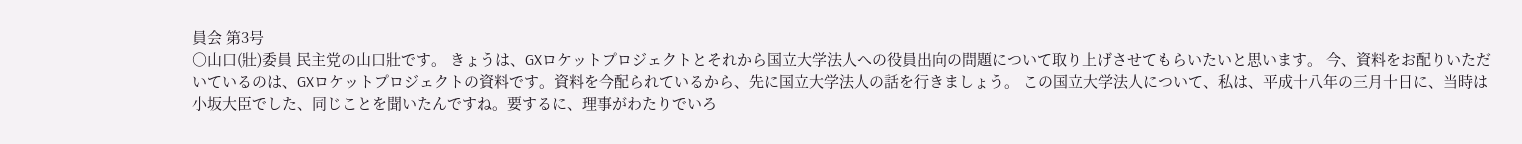員会 第3号
○山口(壯)委員 民主党の山口壯です。 きょうは、GXロケットプロジェクトとそれから国立大学法人への役員出向の問題について取り上げさせてもらいたいと思います。 今、資料をお配りいただいているのは、GXロケットプロジェクトの資料です。資料を今配られているから、先に国立大学法人の話を行きましょう。 この国立大学法人について、私は、平成十八年の三月十日に、当時は小坂大臣でした、同じことを聞いたんですね。要するに、理事がわたりでいろ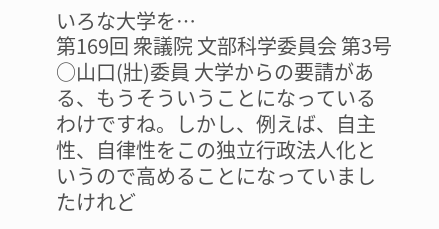いろな大学を…
第169回 衆議院 文部科学委員会 第3号
○山口(壯)委員 大学からの要請がある、もうそういうことになっているわけですね。しかし、例えば、自主性、自律性をこの独立行政法人化というので高めることになっていましたけれど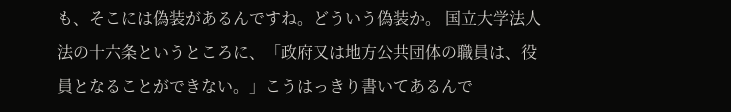も、そこには偽装があるんですね。どういう偽装か。 国立大学法人法の十六条というところに、「政府又は地方公共団体の職員は、役員となることができない。」こうはっきり書いてあるんで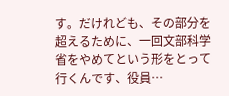す。だけれども、その部分を超えるために、一回文部科学省をやめてという形をとって行くんです、役員…